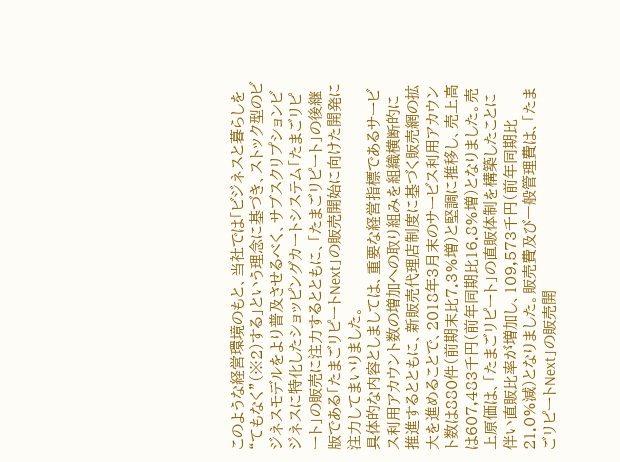このような経営環境のもと、当社では「ビジネスと暮らしを“てもなく”(※2)する」という理念に基づき、ストック型のビジネスモデルをより普及させるべく、サブスクリプションビジネスに特化したショッピングカートシステム「たまごリピート」の販売に注力するとともに、「たまごリピート」の後継版である「たまごリピートNext」の販売開始に向けた開発に注力してまいりました。
具体的な内容としましては、重要な経営指標であるサービス利用アカウント数の増加への取り組みを組織横断的に推進するとともに、新販売代理店制度に基づく販売網の拡大を進めることで、2018年3月末のサービス利用アカウント数は880件(前期末比7.3%増)と堅調に推移し、売上高は607,483千円(前年同期比16.8%増)となりました。売上原価は、「たまごリピート」の直販体制を構築したことに伴い直販比率が増加し、109,573千円(前年同期比21.0%減)となりました。販売費及び一般管理費は、「たまごリピートNext」の販売開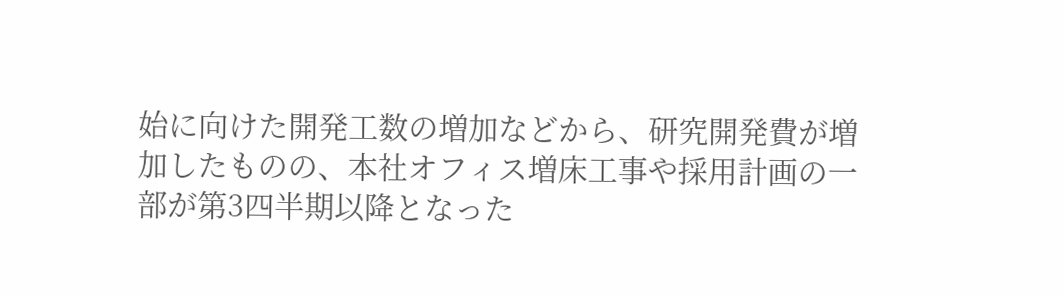始に向けた開発工数の増加などから、研究開発費が増加したものの、本社オフィス増床工事や採用計画の一部が第3四半期以降となった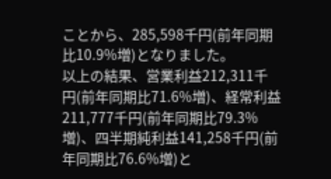ことから、285,598千円(前年同期比10.9%増)となりました。
以上の結果、営業利益212,311千円(前年同期比71.6%増)、経常利益211,777千円(前年同期比79.3%増)、四半期純利益141,258千円(前年同期比76.6%増)と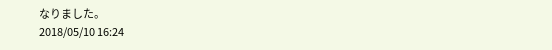なりました。
2018/05/10 16:24